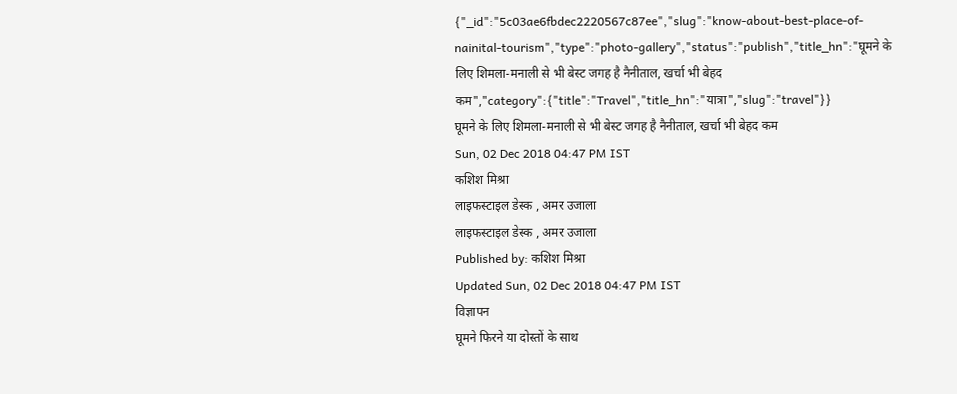{"_id":"5c03ae6fbdec2220567c87ee","slug":"know-about-best-place-of-nainital-tourism","type":"photo-gallery","status":"publish","title_hn":"घूमने के लिए शिमला-मनाली से भी बेस्ट जगह है नैनीताल, खर्चा भी बेहद कम","category":{"title":"Travel","title_hn":"यात्रा","slug":"travel"}}
घूमने के लिए शिमला-मनाली से भी बेस्ट जगह है नैनीताल, खर्चा भी बेहद कम
Sun, 02 Dec 2018 04:47 PM IST
कशिश मिश्रा
लाइफस्टाइल डेस्क , अमर उजाला
लाइफस्टाइल डेस्क , अमर उजाला
Published by: कशिश मिश्रा
Updated Sun, 02 Dec 2018 04:47 PM IST
विज्ञापन
घूमने फिरने या दोस्तों के साथ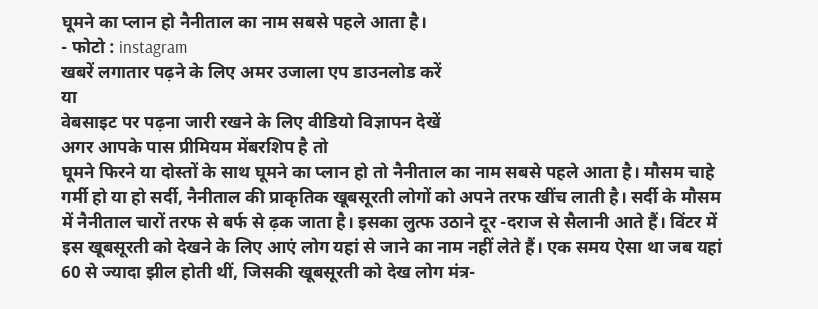घूमने का प्लान हो नैनीताल का नाम सबसे पहले आता है।
- फोटो : instagram
खबरें लगातार पढ़ने के लिए अमर उजाला एप डाउनलोड करें
या
वेबसाइट पर पढ़ना जारी रखने के लिए वीडियो विज्ञापन देखें
अगर आपके पास प्रीमियम मेंबरशिप है तो
घूमने फिरने या दोस्तों के साथ घूमने का प्लान हो तो नैनीताल का नाम सबसे पहले आता है। मौसम चाहे गर्मी हो या हो सर्दी, नैनीताल की प्राकृतिक खूबसूरती लोगों को अपने तरफ खींच लाती है। सर्दी के मौसम में नैनीताल चारों तरफ से बर्फ से ढ़क जाता है। इसका लुत्फ उठाने दूर -दराज से सैलानी आते हैं। विंटर में इस खूबसूरती को देखने के लिए आएं लोग यहां से जाने का नाम नहीं लेते हैं। एक समय ऐसा था जब यहां 60 से ज्यादा झील होती थीं, जिसकी खूबसूरती को देख लोग मंत्र-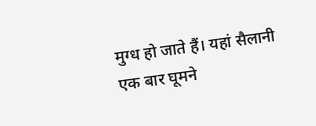मुग्ध हो जाते हैं। यहां सैलानी एक बार घूमने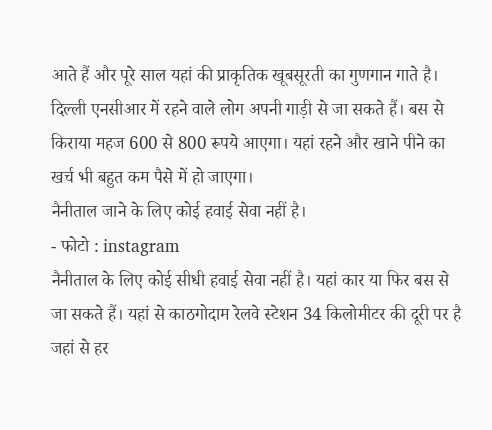आते हैं और पूरे साल यहां की प्राकृतिक खूबसूरती का गुणगान गाते है। दिल्ली एनसीआर में रहने वाले लोग अपनी गाड़ी से जा सकते हैं। बस से किराया महज 600 से 800 रूपये आएगा। यहां रहने और खाने पीने का खर्च भी बहुत कम पैसे में हो जाएगा।
नैनीताल जाने के लिए कोई हवाई सेवा नहीं है।
- फोटो : instagram
नैनीताल के लिए कोई सीधी हवाई सेवा नहीं है। यहां कार या फिर बस से जा सकते हैं। यहां से काठगोदाम रेलवे स्टेशन 34 किलोमीटर की दूरी पर है जहां से हर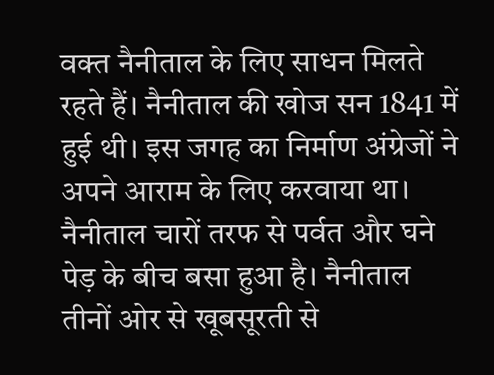वक्त नैनीताल के लिए साधन मिलते रहते हैं। नैनीताल की खोज सन 1841 में हुई थी। इस जगह का निर्माण अंग्रेजों ने अपने आराम के लिए करवाया था। नैनीताल चारों तरफ से पर्वत और घने पेड़ के बीच बसा हुआ है। नैनीताल तीनों ओर से खूबसूरती से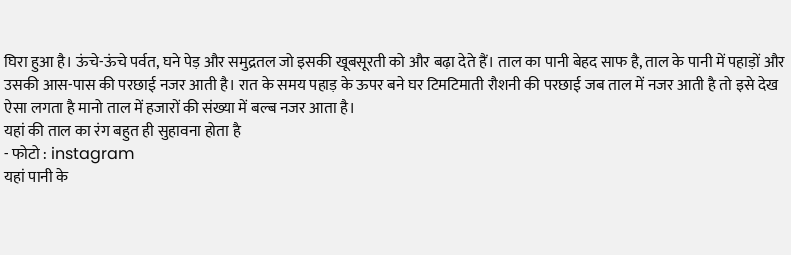घिरा हुआ है। ऊंचे-ऊंचे पर्वत, घने पेड़ और समुद्रतल जो इसकी खूबसूरती को और बढ़ा देते हैं। ताल का पानी बेहद साफ है, ताल के पानी में पहाड़ों और उसकी आस-पास की परछाई नजर आती है। रात के समय पहाड़ के ऊपर बने घर टिमटिमाती रौशनी की परछाई जब ताल में नजर आती है तो इसे देख ऐसा लगता है मानो ताल में हजारों की संख्या में बल्ब नजर आता है।
यहां की ताल का रंग बहुत ही सुहावना होता है
- फोटो : instagram
यहां पानी के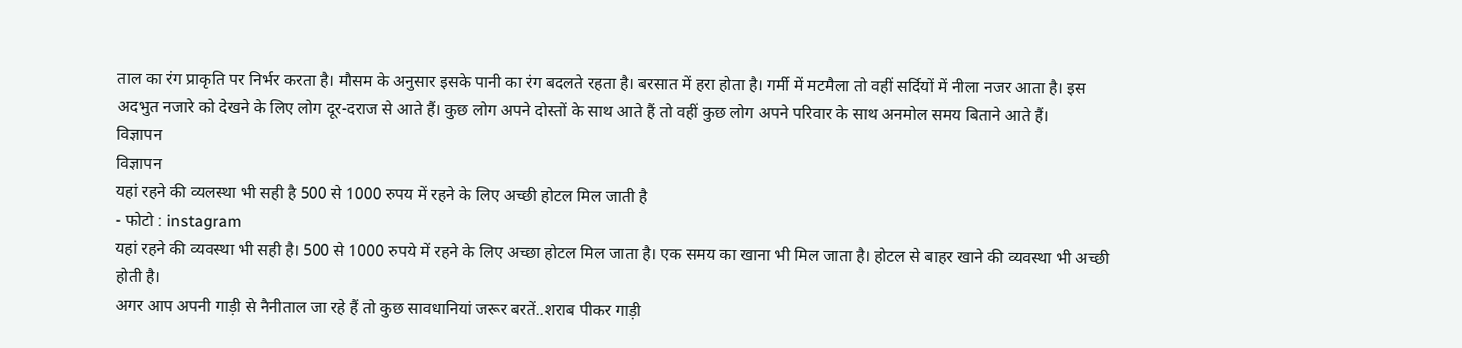ताल का रंग प्राकृति पर निर्भर करता है। मौसम के अनुसार इसके पानी का रंग बदलते रहता है। बरसात में हरा होता है। गर्मी में मटमैला तो वहीं सर्दियों में नीला नजर आता है। इस अदभुत नजारे को देखने के लिए लोग दूर-दराज से आते हैं। कुछ लोग अपने दोस्तों के साथ आते हैं तो वहीं कुछ लोग अपने परिवार के साथ अनमोल समय बिताने आते हैं।
विज्ञापन
विज्ञापन
यहां रहने की व्यलस्था भी सही है 500 से 1000 रुपय में रहने के लिए अच्छी होटल मिल जाती है
- फोटो : instagram
यहां रहने की व्यवस्था भी सही है। 500 से 1000 रुपये में रहने के लिए अच्छा होटल मिल जाता है। एक समय का खाना भी मिल जाता है। होटल से बाहर खाने की व्यवस्था भी अच्छी होती है।
अगर आप अपनी गाड़ी से नैनीताल जा रहे हैं तो कुछ सावधानियां जरूर बरतें..शराब पीकर गाड़ी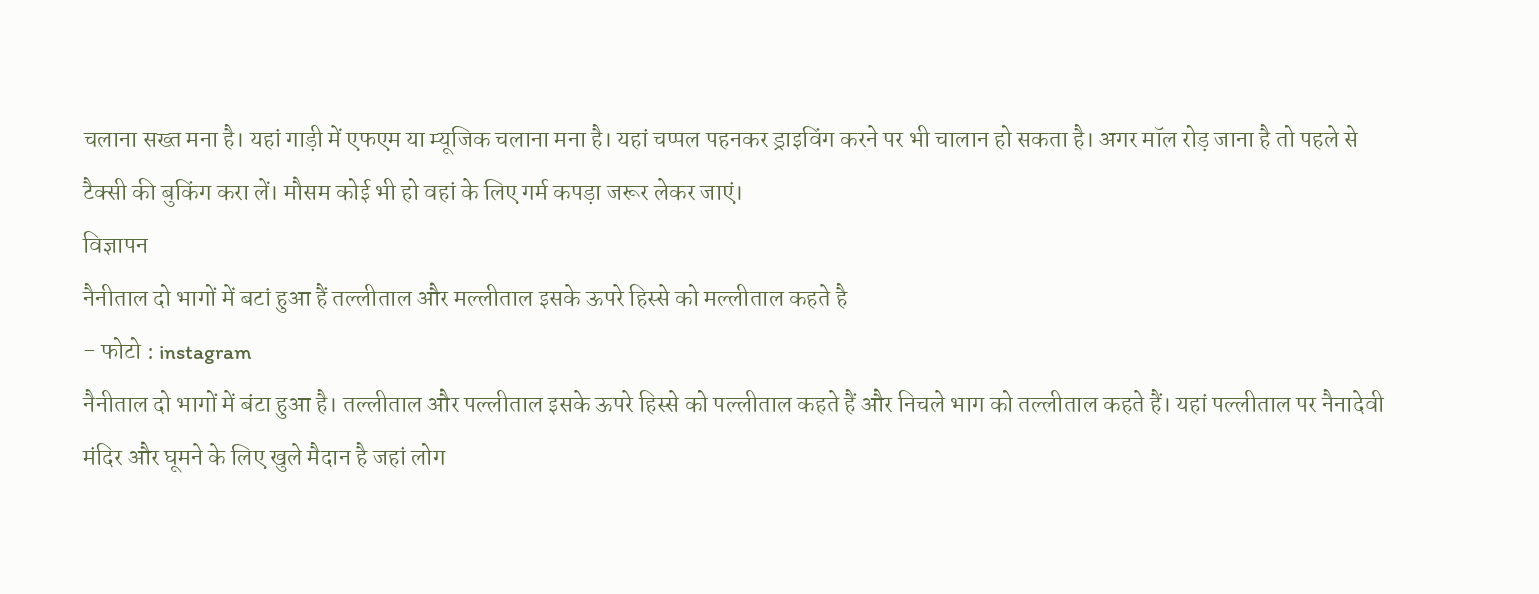चलाना सख्त मना है। यहां गाड़ी में एफएम या म्यूजिक चलाना मना है। यहां चप्पल पहनकर ड्राइविंग करने पर भी चालान हो सकता है। अगर मॉल रोड़ जाना है तो पहले से टैक्सी की बुकिंग करा लें। मौसम कोई भी हो वहां के लिए गर्म कपड़ा जरूर लेकर जाएं।
विज्ञापन
नैनीताल दो भागों में बटां हुआ हैं तल्लीताल और मल्लीताल इसके ऊपरे हिस्से को मल्लीताल कहते है
- फोटो : instagram
नैनीताल दो भागों में बंटा हुआ है। तल्लीताल और पल्लीताल इसके ऊपरे हिस्से को पल्लीताल कहते हैं और निचले भाग को तल्लीताल कहते हैं। यहां पल्लीताल पर नैनादेवी मंदिर और घूमने के लिए खुले मैदान है जहां लोग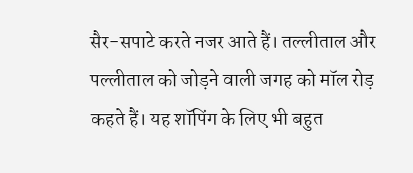सैर-सपाटे करते नजर आते हैं। तल्लीताल और पल्लीताल को जोड़ने वाली जगह को मॉल रोड़ कहते हैं। यह शॉपिंग के लिए भी बहुत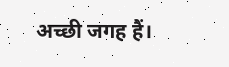अच्छी जगह हैं।